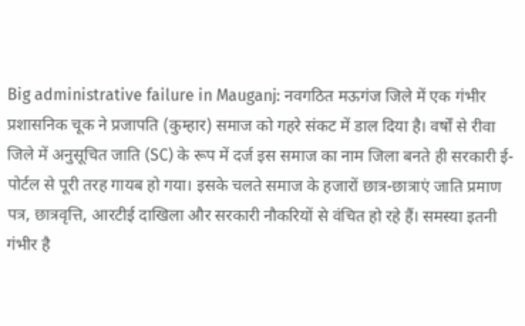Big administrative failure in Mauganj: नवगठित मऊगंज जिले में एक गंभीर प्रशासनिक चूक ने प्रजापति (कुम्हार) समाज को गहरे संकट में डाल दिया है। वर्षों से रीवा जिले में अनुसूचित जाति (SC) के रूप में दर्ज इस समाज का नाम जिला बनते ही सरकारी ई-पोर्टल से पूरी तरह गायब हो गया। इसके चलते समाज के हजारों छात्र-छात्राएं जाति प्रमाण पत्र, छात्रवृत्ति, आरटीई दाखिला और सरकारी नौकरियों से वंचित हो रहे हैं। समस्या इतनी गंभीर है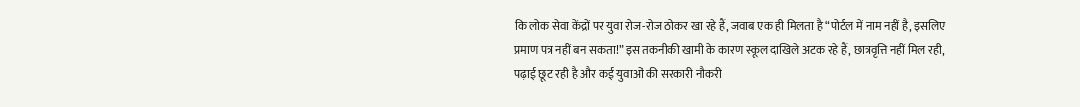कि लोक सेवा केंद्रों पर युवा रोज-रोज ठोकर खा रहे हैं, जवाब एक ही मिलता है “पोर्टल में नाम नहीं है, इसलिए प्रमाण पत्र नहीं बन सकता!” इस तकनीकी खामी के कारण स्कूल दाखिले अटक रहे हैं, छात्रवृत्ति नहीं मिल रही, पढ़ाई छूट रही है और कई युवाओं की सरकारी नौकरी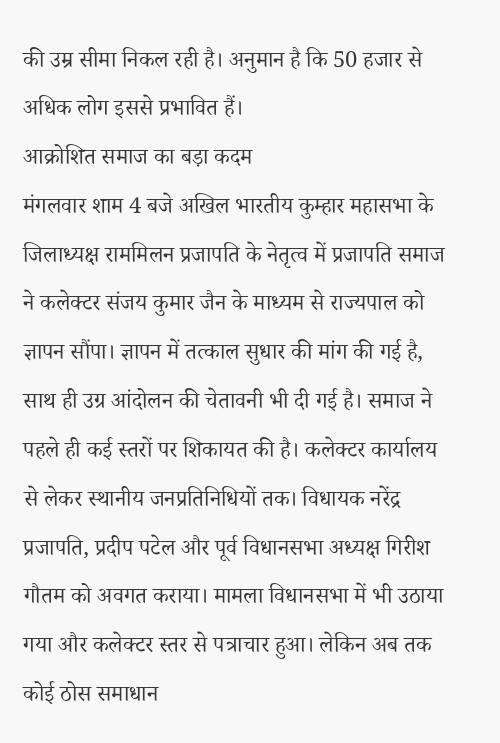की उम्र सीमा निकल रही है। अनुमान है कि 50 हजार से अधिक लोग इससे प्रभावित हैं।
आक्रोशित समाज का बड़ा कदम
मंगलवार शाम 4 बजे अखिल भारतीय कुम्हार महासभा के जिलाध्यक्ष राममिलन प्रजापति के नेतृत्व में प्रजापति समाज ने कलेक्टर संजय कुमार जैन के माध्यम से राज्यपाल को ज्ञापन सौंपा। ज्ञापन में तत्काल सुधार की मांग की गई है, साथ ही उग्र आंदोलन की चेतावनी भी दी गई है। समाज ने पहले ही कई स्तरों पर शिकायत की है। कलेक्टर कार्यालय से लेकर स्थानीय जनप्रतिनिधियों तक। विधायक नरेंद्र प्रजापति, प्रदीप पटेल और पूर्व विधानसभा अध्यक्ष गिरीश गौतम को अवगत कराया। मामला विधानसभा में भी उठाया गया और कलेक्टर स्तर से पत्राचार हुआ। लेकिन अब तक कोई ठोस समाधान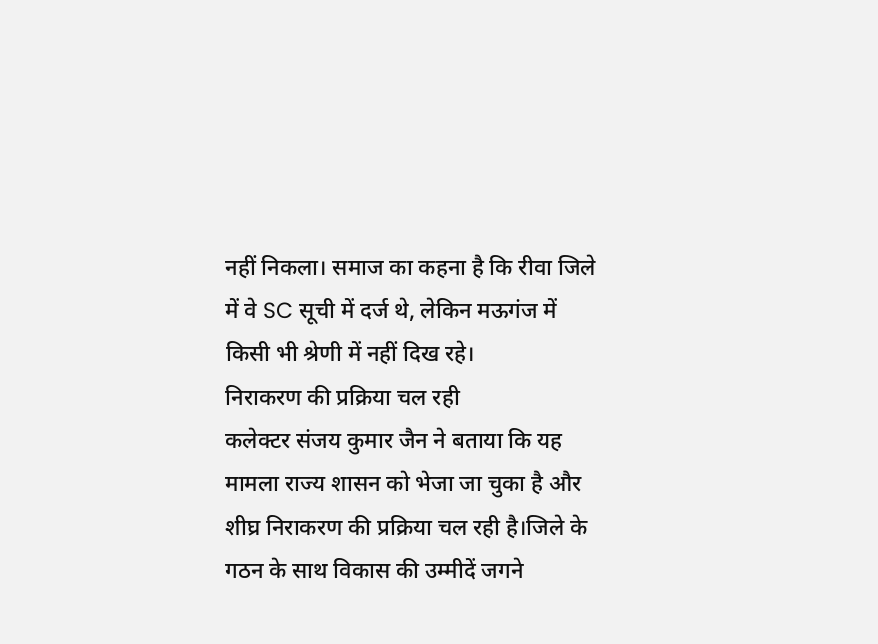नहीं निकला। समाज का कहना है कि रीवा जिले में वे SC सूची में दर्ज थे, लेकिन मऊगंज में किसी भी श्रेणी में नहीं दिख रहे।
निराकरण की प्रक्रिया चल रही
कलेक्टर संजय कुमार जैन ने बताया कि यह मामला राज्य शासन को भेजा जा चुका है और शीघ्र निराकरण की प्रक्रिया चल रही है।जिले के गठन के साथ विकास की उम्मीदें जगने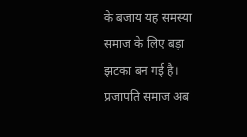के बजाय यह समस्या समाज के लिए बड़ा झटका बन गई है। प्रजापति समाज अब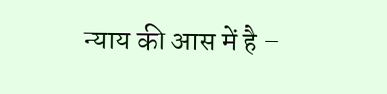न्याय की आस में है –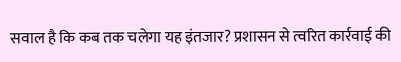सवाल है कि कब तक चलेगा यह इंतजार? प्रशासन से त्वरित कार्रवाई की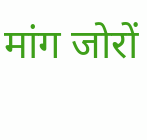मांग जोरों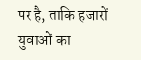पर है, ताकि हजारों युवाओं का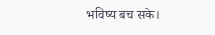भविष्य बच सके।